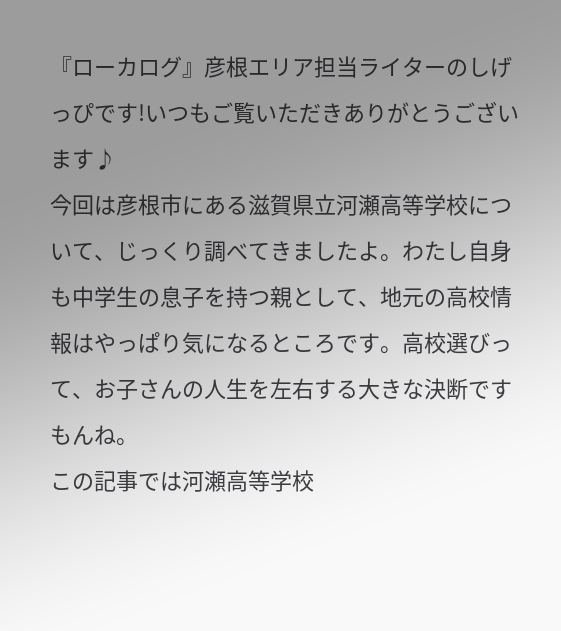『ローカログ』彦根エリア担当ライターのしげっぴです!いつもご覧いただきありがとうございます♪
今回は彦根市にある滋賀県立河瀬高等学校について、じっくり調べてきましたよ。わたし自身も中学生の息子を持つ親として、地元の高校情報はやっぱり気になるところです。高校選びって、お子さんの人生を左右する大きな決断ですもんね。
この記事では河瀬高等学校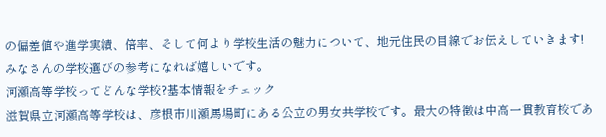の偏差値や進学実績、倍率、そして何より学校生活の魅力について、地元住民の目線でお伝えしていきます!みなさんの学校選びの参考になれば嬉しいです。
河瀬高等学校ってどんな学校?基本情報をチェック
滋賀県立河瀬高等学校は、彦根市川瀬馬場町にある公立の男女共学校です。最大の特徴は中高一貫教育校であ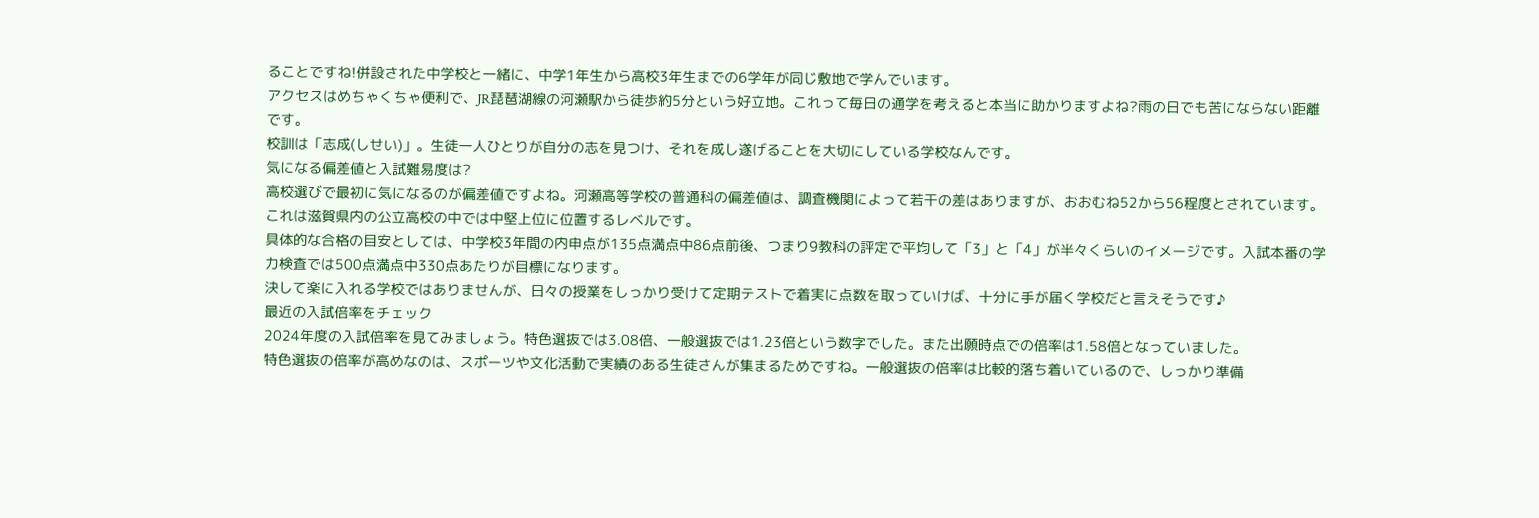ることですね!併設された中学校と一緒に、中学1年生から高校3年生までの6学年が同じ敷地で学んでいます。
アクセスはめちゃくちゃ便利で、JR琵琶湖線の河瀬駅から徒歩約5分という好立地。これって毎日の通学を考えると本当に助かりますよね?雨の日でも苦にならない距離です。
校訓は「志成(しせい)」。生徒一人ひとりが自分の志を見つけ、それを成し遂げることを大切にしている学校なんです。
気になる偏差値と入試難易度は?
高校選びで最初に気になるのが偏差値ですよね。河瀬高等学校の普通科の偏差値は、調査機関によって若干の差はありますが、おおむね52から56程度とされています。これは滋賀県内の公立高校の中では中堅上位に位置するレベルです。
具体的な合格の目安としては、中学校3年間の内申点が135点満点中86点前後、つまり9教科の評定で平均して「3」と「4」が半々くらいのイメージです。入試本番の学力検査では500点満点中330点あたりが目標になります。
決して楽に入れる学校ではありませんが、日々の授業をしっかり受けて定期テストで着実に点数を取っていけば、十分に手が届く学校だと言えそうです♪
最近の入試倍率をチェック
2024年度の入試倍率を見てみましょう。特色選抜では3.08倍、一般選抜では1.23倍という数字でした。また出願時点での倍率は1.58倍となっていました。
特色選抜の倍率が高めなのは、スポーツや文化活動で実績のある生徒さんが集まるためですね。一般選抜の倍率は比較的落ち着いているので、しっかり準備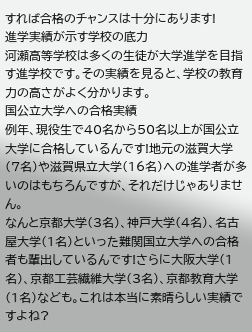すれば合格のチャンスは十分にあります!
進学実績が示す学校の底力
河瀬高等学校は多くの生徒が大学進学を目指す進学校です。その実績を見ると、学校の教育力の高さがよく分かります。
国公立大学への合格実績
例年、現役生で40名から50名以上が国公立大学に合格しているんです!地元の滋賀大学(7名)や滋賀県立大学(16名)への進学者が多いのはもちろんですが、それだけじゃありません。
なんと京都大学(3名)、神戸大学(4名)、名古屋大学(1名)といった難関国立大学への合格者も輩出しているんです!さらに大阪大学(1名)、京都工芸繊維大学(3名)、京都教育大学(1名)なども。これは本当に素晴らしい実績ですよね?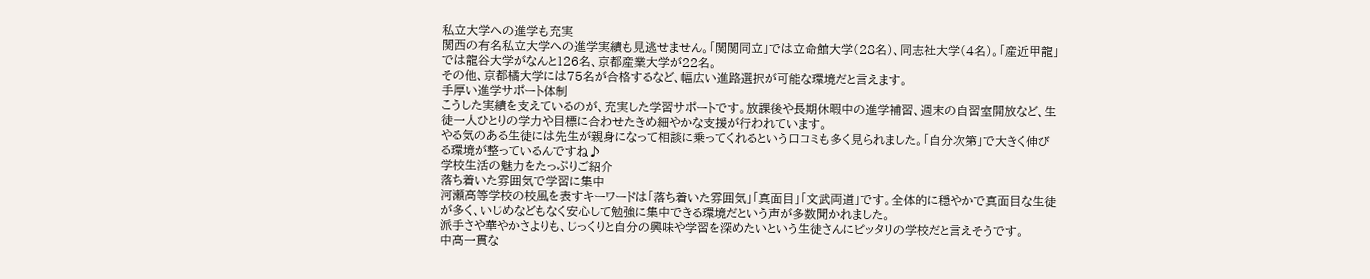私立大学への進学も充実
関西の有名私立大学への進学実績も見逃せません。「関関同立」では立命館大学(28名)、同志社大学(4名)。「産近甲龍」では龍谷大学がなんと126名、京都産業大学が22名。
その他、京都橘大学には75名が合格するなど、幅広い進路選択が可能な環境だと言えます。
手厚い進学サポート体制
こうした実績を支えているのが、充実した学習サポートです。放課後や長期休暇中の進学補習、週末の自習室開放など、生徒一人ひとりの学力や目標に合わせたきめ細やかな支援が行われています。
やる気のある生徒には先生が親身になって相談に乗ってくれるという口コミも多く見られました。「自分次第」で大きく伸びる環境が整っているんですね♪
学校生活の魅力をたっぷりご紹介
落ち着いた雰囲気で学習に集中
河瀬高等学校の校風を表すキーワードは「落ち着いた雰囲気」「真面目」「文武両道」です。全体的に穏やかで真面目な生徒が多く、いじめなどもなく安心して勉強に集中できる環境だという声が多数聞かれました。
派手さや華やかさよりも、じっくりと自分の興味や学習を深めたいという生徒さんにピッタリの学校だと言えそうです。
中高一貫な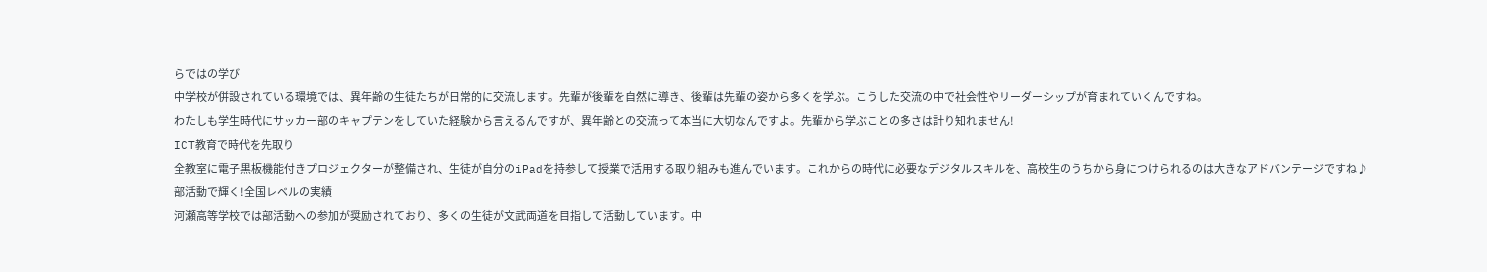らではの学び
中学校が併設されている環境では、異年齢の生徒たちが日常的に交流します。先輩が後輩を自然に導き、後輩は先輩の姿から多くを学ぶ。こうした交流の中で社会性やリーダーシップが育まれていくんですね。
わたしも学生時代にサッカー部のキャプテンをしていた経験から言えるんですが、異年齢との交流って本当に大切なんですよ。先輩から学ぶことの多さは計り知れません!
ICT教育で時代を先取り
全教室に電子黒板機能付きプロジェクターが整備され、生徒が自分のiPadを持参して授業で活用する取り組みも進んでいます。これからの時代に必要なデジタルスキルを、高校生のうちから身につけられるのは大きなアドバンテージですね♪
部活動で輝く!全国レベルの実績
河瀬高等学校では部活動への参加が奨励されており、多くの生徒が文武両道を目指して活動しています。中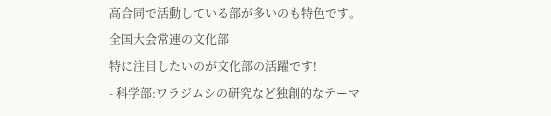高合同で活動している部が多いのも特色です。
全国大会常連の文化部
特に注目したいのが文化部の活躍です!
- 科学部:ワラジムシの研究など独創的なテーマ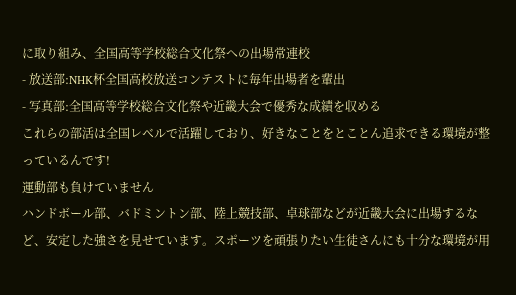に取り組み、全国高等学校総合文化祭への出場常連校
- 放送部:NHK杯全国高校放送コンテストに毎年出場者を輩出
- 写真部:全国高等学校総合文化祭や近畿大会で優秀な成績を収める
これらの部活は全国レベルで活躍しており、好きなことをとことん追求できる環境が整っているんです!
運動部も負けていません
ハンドボール部、バドミントン部、陸上競技部、卓球部などが近畿大会に出場するなど、安定した強さを見せています。スポーツを頑張りたい生徒さんにも十分な環境が用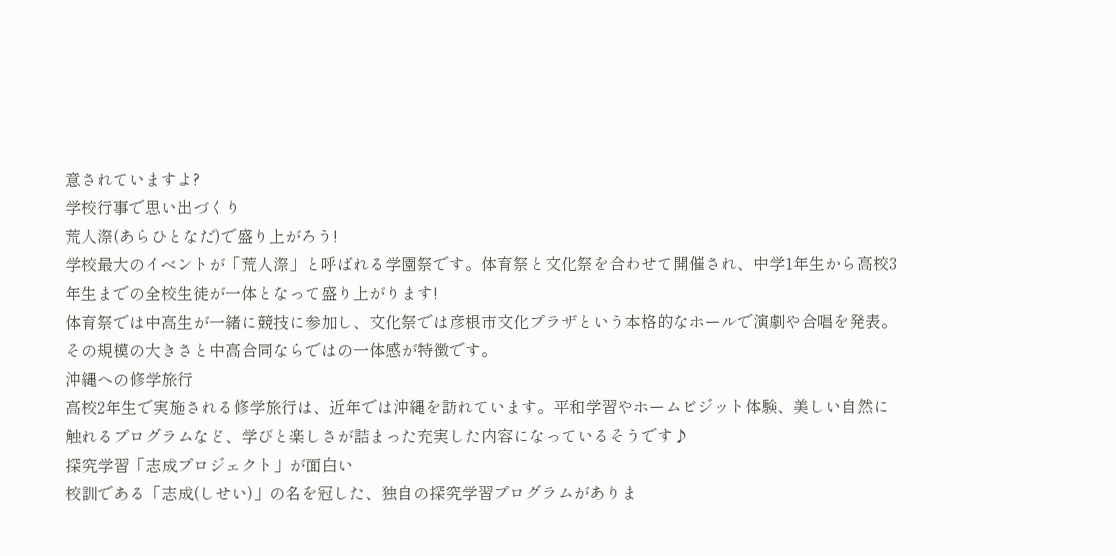意されていますよ?
学校行事で思い出づくり
荒人漈(あらひとなだ)で盛り上がろう!
学校最大のイベントが「荒人漈」と呼ばれる学園祭です。体育祭と文化祭を合わせて開催され、中学1年生から高校3年生までの全校生徒が一体となって盛り上がります!
体育祭では中高生が一緒に競技に参加し、文化祭では彦根市文化プラザという本格的なホールで演劇や合唱を発表。その規模の大きさと中高合同ならではの一体感が特徴です。
沖縄への修学旅行
高校2年生で実施される修学旅行は、近年では沖縄を訪れています。平和学習やホームビジット体験、美しい自然に触れるプログラムなど、学びと楽しさが詰まった充実した内容になっているそうです♪
探究学習「志成プロジェクト」が面白い
校訓である「志成(しせい)」の名を冠した、独自の探究学習プログラムがありま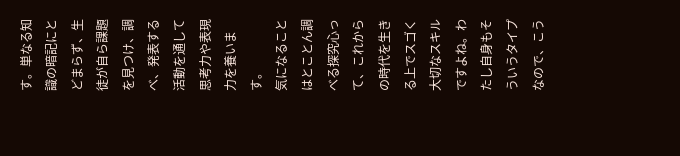す。単なる知識の暗記にとどまらず、生徒が自ら課題を見つけ、調べ、発表する活動を通して思考力や表現力を養います。
気になることはとことん調べる探究心って、これからの時代を生きる上でスゴく大切なスキルですよね。わたし自身もそういうタイプなので、こう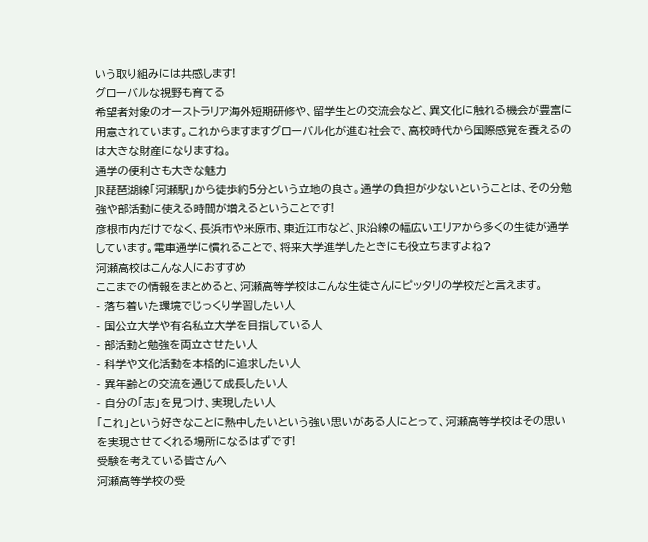いう取り組みには共感します!
グローバルな視野も育てる
希望者対象のオーストラリア海外短期研修や、留学生との交流会など、異文化に触れる機会が豊富に用意されています。これからますますグローバル化が進む社会で、高校時代から国際感覚を養えるのは大きな財産になりますね。
通学の便利さも大きな魅力
JR琵琶湖線「河瀬駅」から徒歩約5分という立地の良さ。通学の負担が少ないということは、その分勉強や部活動に使える時間が増えるということです!
彦根市内だけでなく、長浜市や米原市、東近江市など、JR沿線の幅広いエリアから多くの生徒が通学しています。電車通学に慣れることで、将来大学進学したときにも役立ちますよね?
河瀬高校はこんな人におすすめ
ここまでの情報をまとめると、河瀬高等学校はこんな生徒さんにピッタリの学校だと言えます。
- 落ち着いた環境でじっくり学習したい人
- 国公立大学や有名私立大学を目指している人
- 部活動と勉強を両立させたい人
- 科学や文化活動を本格的に追求したい人
- 異年齢との交流を通じて成長したい人
- 自分の「志」を見つけ、実現したい人
「これ」という好きなことに熱中したいという強い思いがある人にとって、河瀬高等学校はその思いを実現させてくれる場所になるはずです!
受験を考えている皆さんへ
河瀬高等学校の受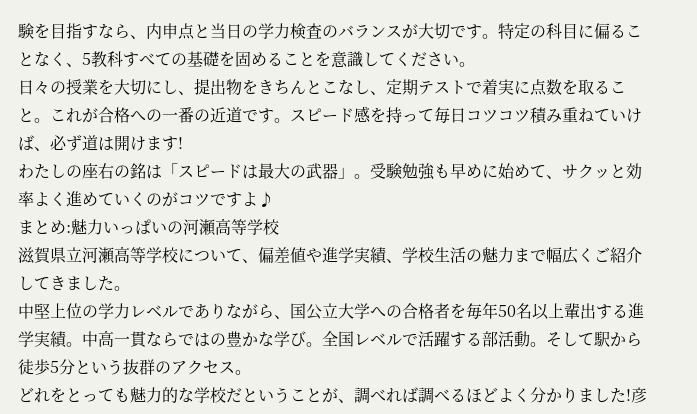験を目指すなら、内申点と当日の学力検査のバランスが大切です。特定の科目に偏ることなく、5教科すべての基礎を固めることを意識してください。
日々の授業を大切にし、提出物をきちんとこなし、定期テストで着実に点数を取ること。これが合格への一番の近道です。スピード感を持って毎日コツコツ積み重ねていけば、必ず道は開けます!
わたしの座右の銘は「スピードは最大の武器」。受験勉強も早めに始めて、サクッと効率よく進めていくのがコツですよ♪
まとめ:魅力いっぱいの河瀬高等学校
滋賀県立河瀬高等学校について、偏差値や進学実績、学校生活の魅力まで幅広くご紹介してきました。
中堅上位の学力レベルでありながら、国公立大学への合格者を毎年50名以上輩出する進学実績。中高一貫ならではの豊かな学び。全国レベルで活躍する部活動。そして駅から徒歩5分という抜群のアクセス。
どれをとっても魅力的な学校だということが、調べれば調べるほどよく分かりました!彦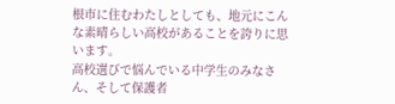根市に住むわたしとしても、地元にこんな素晴らしい高校があることを誇りに思います。
高校選びで悩んでいる中学生のみなさん、そして保護者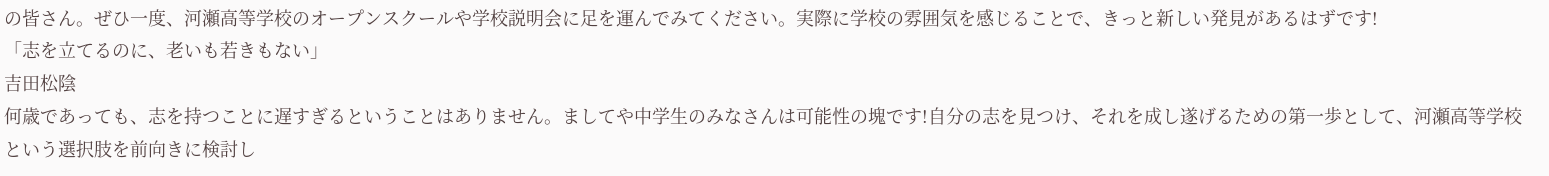の皆さん。ぜひ一度、河瀬高等学校のオープンスクールや学校説明会に足を運んでみてください。実際に学校の雰囲気を感じることで、きっと新しい発見があるはずです!
「志を立てるのに、老いも若きもない」
吉田松陰
何歳であっても、志を持つことに遅すぎるということはありません。ましてや中学生のみなさんは可能性の塊です!自分の志を見つけ、それを成し遂げるための第一歩として、河瀬高等学校という選択肢を前向きに検討し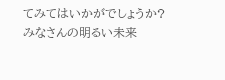てみてはいかがでしょうか?みなさんの明るい未来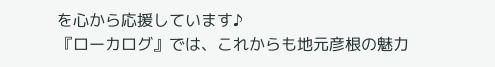を心から応援しています♪
『ローカログ』では、これからも地元彦根の魅力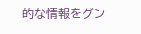的な情報をグン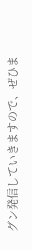グン発信していきますので、ぜひま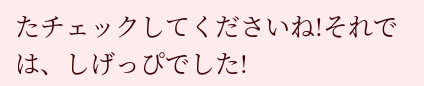たチェックしてくださいね!それでは、しげっぴでした!